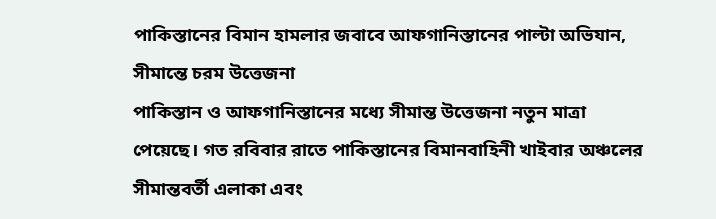পাকিস্তানের বিমান হামলার জবাবে আফগানিস্তানের পাল্টা অভিযান, সীমান্তে চরম উত্তেজনা
পাকিস্তান ও আফগানিস্তানের মধ্যে সীমান্ত উত্তেজনা নতুন মাত্রা পেয়েছে। গত রবিবার রাতে পাকিস্তানের বিমানবাহিনী খাইবার অঞ্চলের সীমান্তবর্তী এলাকা এবং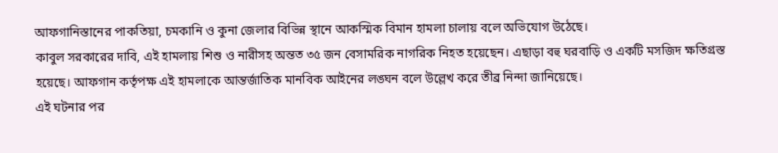আফগানিস্তানের পাকতিয়া, চমকানি ও কুনা জেলার বিভিন্ন স্থানে আকস্মিক বিমান হামলা চালায় বলে অভিযোগ উঠেছে।
কাবুল সরকারের দাবি, এই হামলায় শিশু ও নারীসহ অন্তত ৩৫ জন বেসামরিক নাগরিক নিহত হয়েছেন। এছাড়া বহু ঘরবাড়ি ও একটি মসজিদ ক্ষতিগ্রস্ত হয়েছে। আফগান কর্তৃপক্ষ এই হামলাকে আন্তর্জাতিক মানবিক আইনের লঙ্ঘন বলে উল্লেখ করে তীব্র নিন্দা জানিয়েছে।
এই ঘটনার পর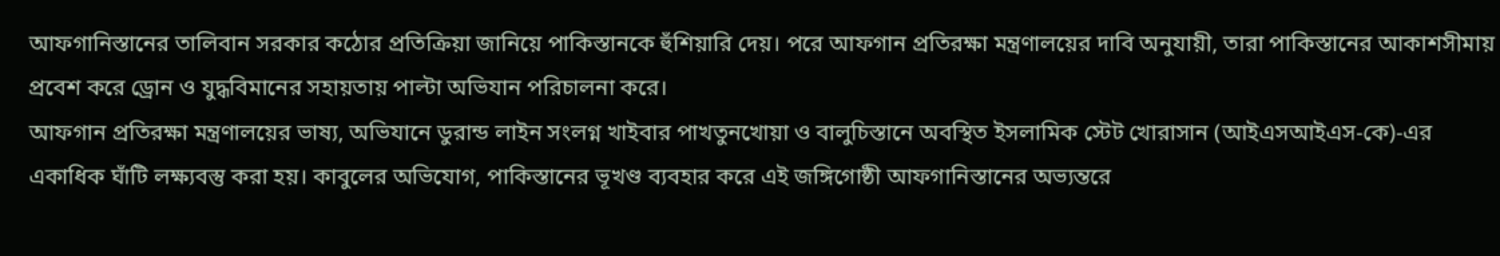আফগানিস্তানের তালিবান সরকার কঠোর প্রতিক্রিয়া জানিয়ে পাকিস্তানকে হুঁশিয়ারি দেয়। পরে আফগান প্রতিরক্ষা মন্ত্রণালয়ের দাবি অনুযায়ী, তারা পাকিস্তানের আকাশসীমায় প্রবেশ করে ড্রোন ও যুদ্ধবিমানের সহায়তায় পাল্টা অভিযান পরিচালনা করে।
আফগান প্রতিরক্ষা মন্ত্রণালয়ের ভাষ্য, অভিযানে ডুরান্ড লাইন সংলগ্ন খাইবার পাখতুনখোয়া ও বালুচিস্তানে অবস্থিত ইসলামিক স্টেট খোরাসান (আইএসআইএস-কে)-এর একাধিক ঘাঁটি লক্ষ্যবস্তু করা হয়। কাবুলের অভিযোগ, পাকিস্তানের ভূখণ্ড ব্যবহার করে এই জঙ্গিগোষ্ঠী আফগানিস্তানের অভ্যন্তরে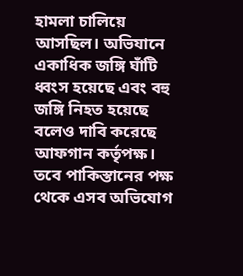হামলা চালিয়ে আসছিল। অভিযানে একাধিক জঙ্গি ঘাঁটি ধ্বংস হয়েছে এবং বহু জঙ্গি নিহত হয়েছে বলেও দাবি করেছে আফগান কর্তৃপক্ষ।
তবে পাকিস্তানের পক্ষ থেকে এসব অভিযোগ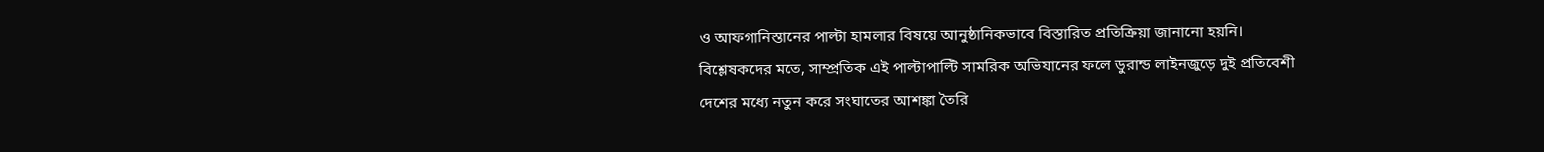ও আফগানিস্তানের পাল্টা হামলার বিষয়ে আনুষ্ঠানিকভাবে বিস্তারিত প্রতিক্রিয়া জানানো হয়নি।
বিশ্লেষকদের মতে, সাম্প্রতিক এই পাল্টাপাল্টি সামরিক অভিযানের ফলে ডুরান্ড লাইনজুড়ে দুই প্রতিবেশী দেশের মধ্যে নতুন করে সংঘাতের আশঙ্কা তৈরি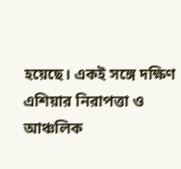হয়েছে। একই সঙ্গে দক্ষিণ এশিয়ার নিরাপত্তা ও আঞ্চলিক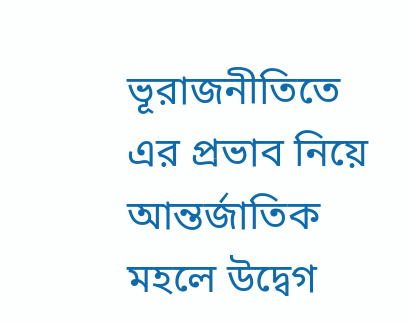ভূরাজনীতিতে এর প্রভাব নিয়ে আন্তর্জাতিক মহলে উদ্বেগ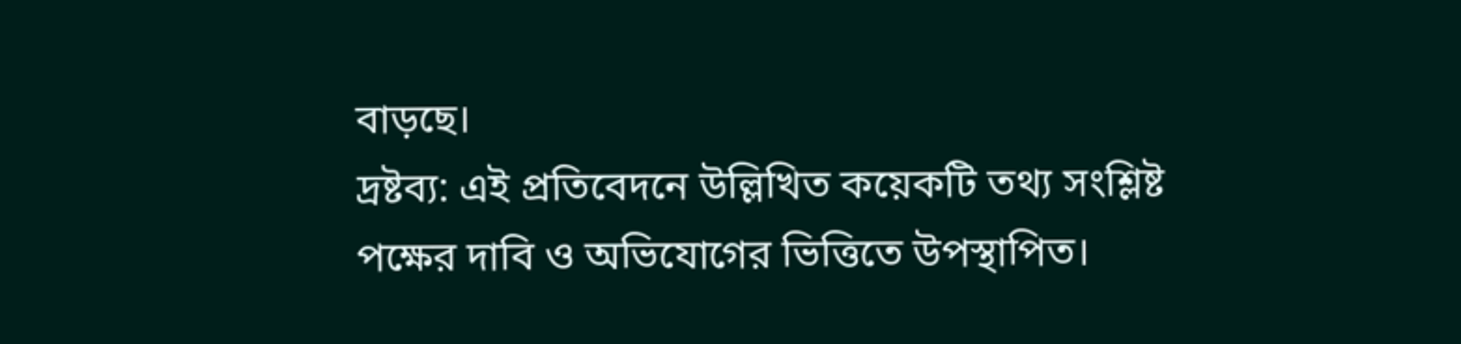বাড়ছে।
দ্রষ্টব্য: এই প্রতিবেদনে উল্লিখিত কয়েকটি তথ্য সংশ্লিষ্ট পক্ষের দাবি ও অভিযোগের ভিত্তিতে উপস্থাপিত।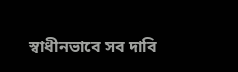স্বাধীনভাবে সব দাবি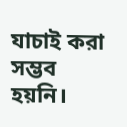যাচাই করা সম্ভব হয়নি।